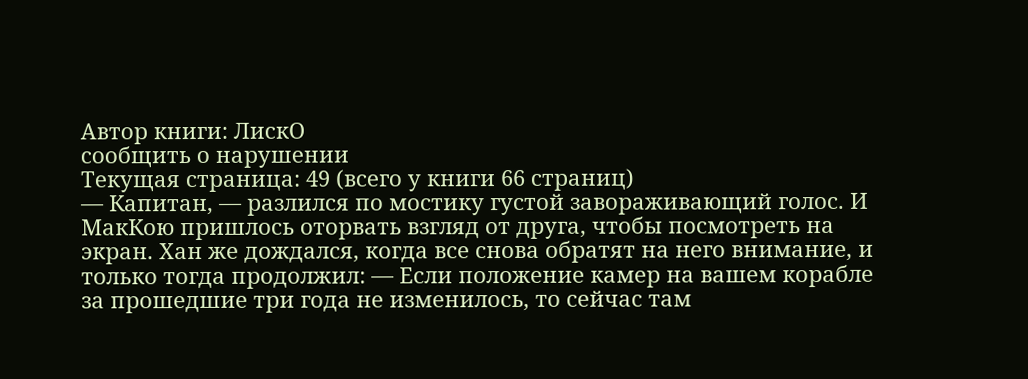Автор книги: ЛискО
сообщить о нарушении
Текущая страница: 49 (всего у книги 66 страниц)
— Капитан, — разлился по мостику густой завораживающий голос. И МакКою пришлось оторвать взгляд от друга, чтобы посмотреть на экран. Хан же дождался, когда все снова обратят на него внимание, и только тогда продолжил: — Если положение камер на вашем корабле за прошедшие три года не изменилось, то сейчас там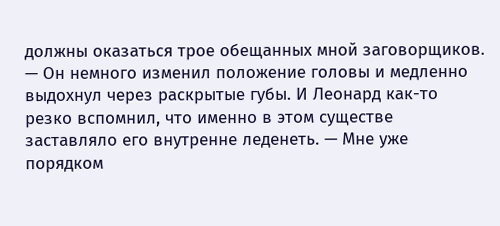должны оказаться трое обещанных мной заговорщиков. — Он немного изменил положение головы и медленно выдохнул через раскрытые губы. И Леонард как-то резко вспомнил, что именно в этом существе заставляло его внутренне леденеть. — Мне уже порядком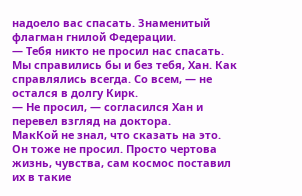надоело вас спасать. Знаменитый флагман гнилой Федерации.
— Тебя никто не просил нас спасать. Мы справились бы и без тебя, Хан. Как справлялись всегда. Со всем, — не остался в долгу Кирк.
— Не просил, — согласился Хан и перевел взгляд на доктора.
МакКой не знал, что сказать на это. Он тоже не просил. Просто чертова жизнь, чувства, сам космос поставил их в такие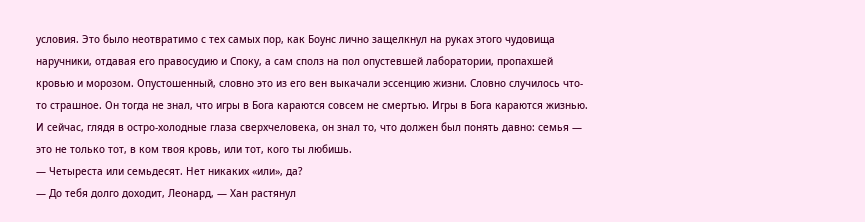условия. Это было неотвратимо с тех самых пор, как Боунс лично защелкнул на руках этого чудовища наручники, отдавая его правосудию и Споку, а сам сполз на пол опустевшей лаборатории, пропахшей кровью и морозом. Опустошенный, словно это из его вен выкачали эссенцию жизни. Словно случилось что-то страшное. Он тогда не знал, что игры в Бога караются совсем не смертью. Игры в Бога караются жизнью.
И сейчас, глядя в остро-холодные глаза сверхчеловека, он знал то, что должен был понять давно: семья — это не только тот, в ком твоя кровь, или тот, кого ты любишь.
— Четыреста или семьдесят. Нет никаких «или», да?
— До тебя долго доходит, Леонард, — Хан растянул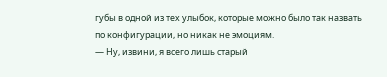губы в одной из тех улыбок, которые можно было так назвать по конфигурации, но никак не эмоциям.
— Ну, извини, я всего лишь старый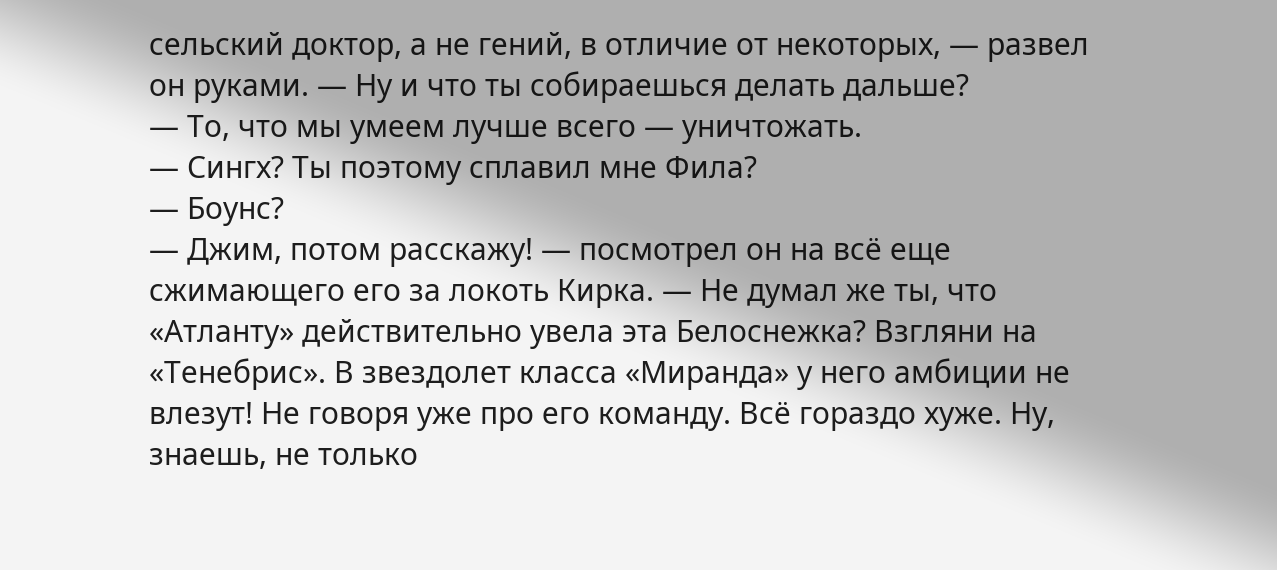сельский доктор, а не гений, в отличие от некоторых, — развел он руками. — Ну и что ты собираешься делать дальше?
— То, что мы умеем лучше всего — уничтожать.
— Сингх? Ты поэтому сплавил мне Фила?
— Боунс?
— Джим, потом расскажу! — посмотрел он на всё еще сжимающего его за локоть Кирка. — Не думал же ты, что «Атланту» действительно увела эта Белоснежка? Взгляни на «Тенебрис». В звездолет класса «Миранда» у него амбиции не влезут! Не говоря уже про его команду. Всё гораздо хуже. Ну, знаешь, не только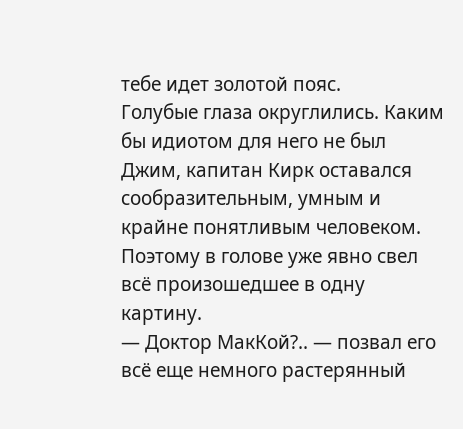тебе идет золотой пояс.
Голубые глаза округлились. Каким бы идиотом для него не был Джим, капитан Кирк оставался сообразительным, умным и крайне понятливым человеком. Поэтому в голове уже явно свел всё произошедшее в одну картину.
— Доктор МакКой?.. — позвал его всё еще немного растерянный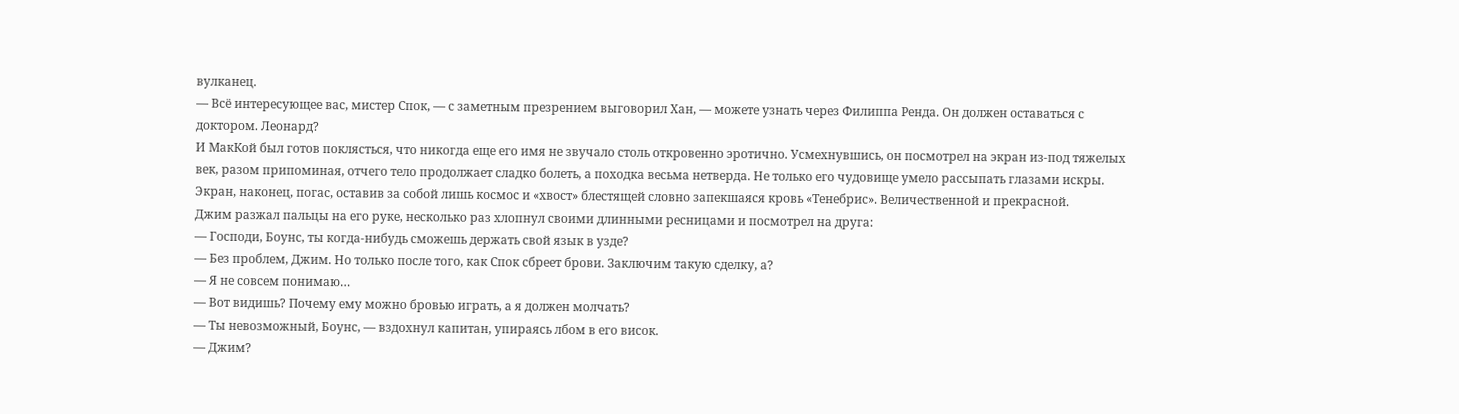вулканец.
— Всё интересующее вас, мистер Спок, — с заметным презрением выговорил Хан, — можете узнать через Филиппа Ренда. Он должен оставаться с доктором. Леонард?
И МакКой был готов поклясться, что никогда еще его имя не звучало столь откровенно эротично. Усмехнувшись, он посмотрел на экран из-под тяжелых век, разом припоминая, отчего тело продолжает сладко болеть, а походка весьма нетверда. Не только его чудовище умело рассыпать глазами искры.
Экран, наконец, погас, оставив за собой лишь космос и «хвост» блестящей словно запекшаяся кровь «Тенебрис». Величественной и прекрасной.
Джим разжал пальцы на его руке, несколько раз хлопнул своими длинными ресницами и посмотрел на друга:
— Господи, Боунс, ты когда-нибудь сможешь держать свой язык в узде?
— Без проблем, Джим. Но только после того, как Спок сбреет брови. Заключим такую сделку, а?
— Я не совсем понимаю…
— Вот видишь? Почему ему можно бровью играть, а я должен молчать?
— Ты невозможный, Боунс, — вздохнул капитан, упираясь лбом в его висок.
— Джим?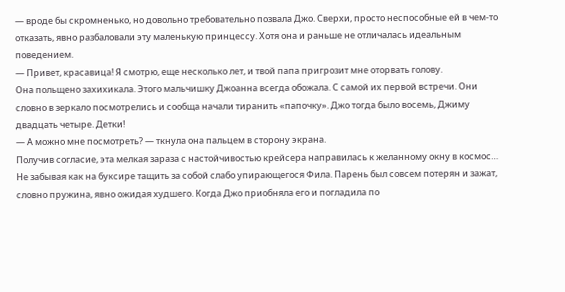— вроде бы скромненько, но довольно требовательно позвала Джо. Сверхи, просто неспособные ей в чем-то отказать, явно разбаловали эту маленькую принцессу. Хотя она и раньше не отличалась идеальным поведением.
— Привет, красавица! Я смотрю, еще несколько лет, и твой папа пригрозит мне оторвать голову.
Она польщено захихикала. Этого мальчишку Джоанна всегда обожала. С самой их первой встречи. Они словно в зеркало посмотрелись и сообща начали тиранить «папочку». Джо тогда было восемь, Джиму двадцать четыре. Детки!
— А можно мне посмотреть? — ткнула она пальцем в сторону экрана.
Получив согласие, эта мелкая зараза с настойчивостью крейсера направилась к желанному окну в космос… Не забывая как на буксире тащить за собой слабо упирающегося Фила. Парень был совсем потерян и зажат, словно пружина, явно ожидая худшего. Когда Джо приобняла его и погладила по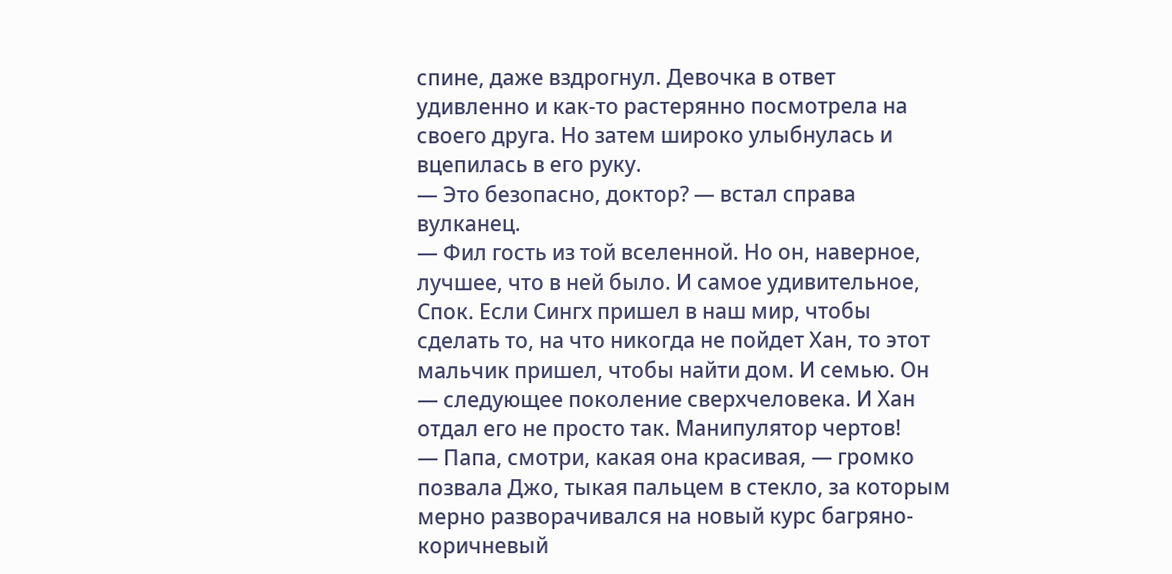спине, даже вздрогнул. Девочка в ответ удивленно и как-то растерянно посмотрела на своего друга. Но затем широко улыбнулась и вцепилась в его руку.
— Это безопасно, доктор? — встал справа вулканец.
— Фил гость из той вселенной. Но он, наверное, лучшее, что в ней было. И самое удивительное, Спок. Если Сингх пришел в наш мир, чтобы сделать то, на что никогда не пойдет Хан, то этот мальчик пришел, чтобы найти дом. И семью. Он — следующее поколение сверхчеловека. И Хан отдал его не просто так. Манипулятор чертов!
— Папа, смотри, какая она красивая, — громко позвала Джо, тыкая пальцем в стекло, за которым мерно разворачивался на новый курс багряно-коричневый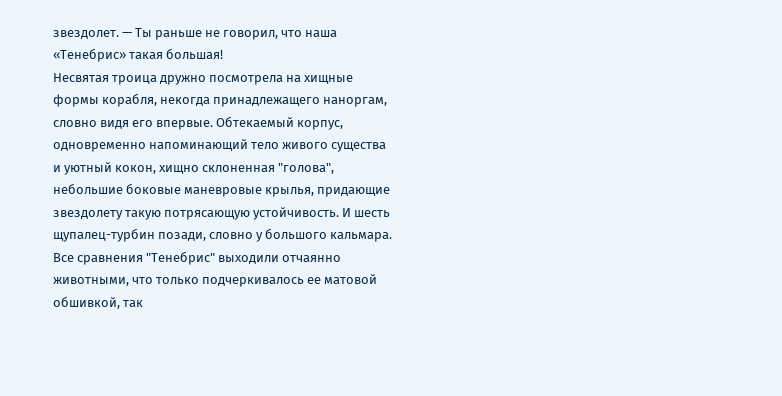звездолет. — Ты раньше не говорил, что наша «Тенебрис» такая большая!
Несвятая троица дружно посмотрела на хищные формы корабля, некогда принадлежащего наноргам, словно видя его впервые. Обтекаемый корпус, одновременно напоминающий тело живого существа и уютный кокон, хищно склоненная "голова", небольшие боковые маневровые крылья, придающие звездолету такую потрясающую устойчивость. И шесть щупалец-турбин позади, словно у большого кальмара. Все сравнения "Тенебрис" выходили отчаянно животными, что только подчеркивалось ее матовой обшивкой, так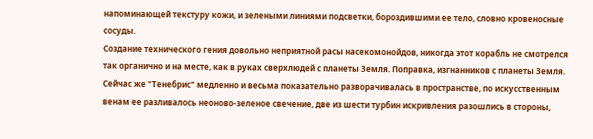напоминающей текстуру кожи, и зелеными линиями подсветки, бороздившими ее тело, словно кровеносные сосуды.
Создание технического гения довольно неприятной расы насекомонойдов, никогда этот корабль не смотрелся так органично и на месте, как в руках сверхлюдей с планеты Земля. Поправка, изгнанников с планеты Земля.
Сейчас же "Тенебрис" медленно и весьма показательно разворачивалась в пространстве, по искусственным венам ее разливалось неоново-зеленое свечение, две из шести турбин искривления разошлись в стороны,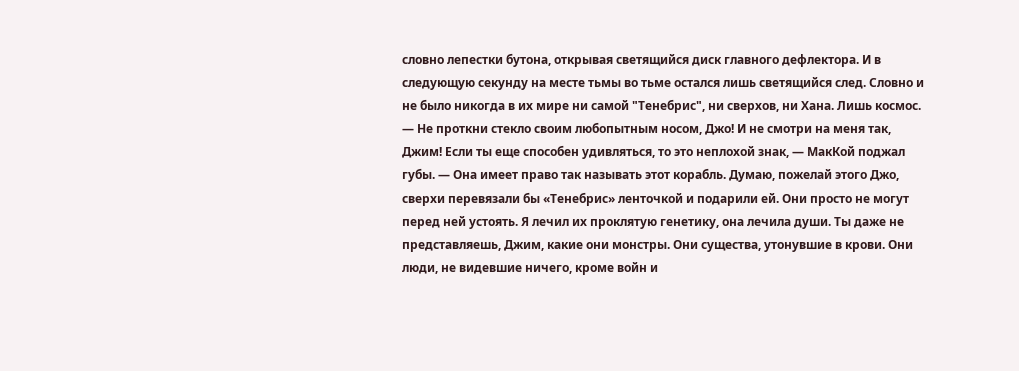словно лепестки бутона, открывая светящийся диск главного дефлектора. И в следующую секунду на месте тьмы во тьме остался лишь светящийся след. Словно и не было никогда в их мире ни самой "Тенебрис", ни сверхов, ни Хана. Лишь космос.
— Не проткни стекло своим любопытным носом, Джо! И не смотри на меня так, Джим! Если ты еще способен удивляться, то это неплохой знак, — МакКой поджал губы. — Она имеет право так называть этот корабль. Думаю, пожелай этого Джо, сверхи перевязали бы «Тенебрис» ленточкой и подарили ей. Они просто не могут перед ней устоять. Я лечил их проклятую генетику, она лечила души. Ты даже не представляешь, Джим, какие они монстры. Они существа, утонувшие в крови. Они люди, не видевшие ничего, кроме войн и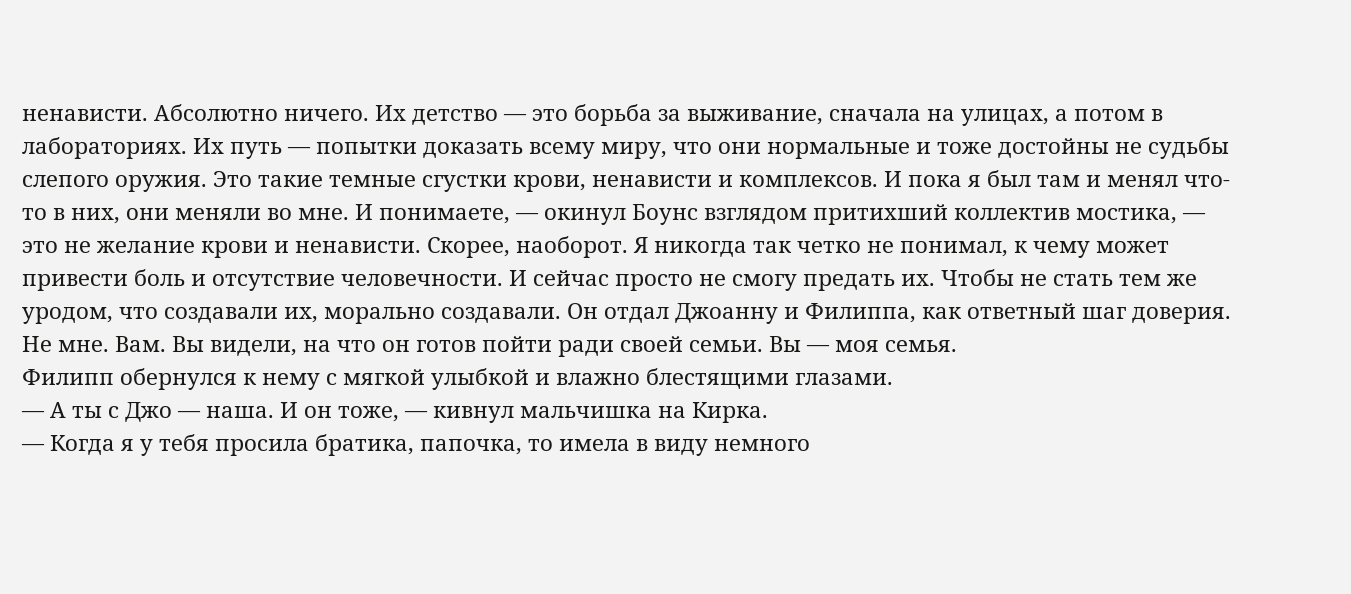ненависти. Абсолютно ничего. Их детство — это борьба за выживание, сначала на улицах, а потом в лабораториях. Их путь — попытки доказать всему миру, что они нормальные и тоже достойны не судьбы слепого оружия. Это такие темные сгустки крови, ненависти и комплексов. И пока я был там и менял что-то в них, они меняли во мне. И понимаете, — окинул Боунс взглядом притихший коллектив мостика, — это не желание крови и ненависти. Скорее, наоборот. Я никогда так четко не понимал, к чему может привести боль и отсутствие человечности. И сейчас просто не смогу предать их. Чтобы не стать тем же уродом, что создавали их, морально создавали. Он отдал Джоанну и Филиппа, как ответный шаг доверия. Не мне. Вам. Вы видели, на что он готов пойти ради своей семьи. Вы — моя семья.
Филипп обернулся к нему с мягкой улыбкой и влажно блестящими глазами.
— А ты с Джо — наша. И он тоже, — кивнул мальчишка на Кирка.
— Когда я у тебя просила братика, папочка, то имела в виду немного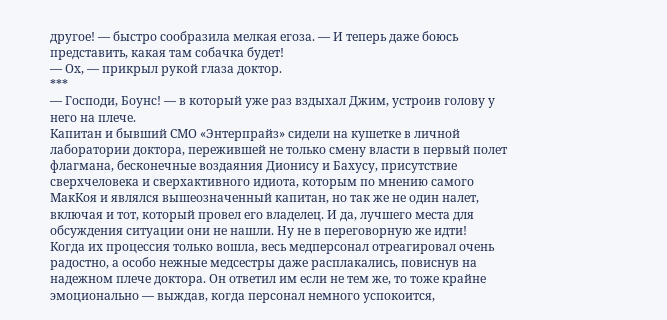другое! — быстро сообразила мелкая егоза. — И теперь даже боюсь представить, какая там собачка будет!
— Ох, — прикрыл рукой глаза доктор.
***
— Господи, Боунс! — в который уже раз вздыхал Джим, устроив голову у него на плече.
Капитан и бывший СМО «Энтерпрайз» сидели на кушетке в личной лаборатории доктора, пережившей не только смену власти в первый полет флагмана, бесконечные воздаяния Дионису и Бахусу, присутствие сверхчеловека и сверхактивного идиота, которым по мнению самого МакКоя и являлся вышеозначенный капитан, но так же не один налет, включая и тот, который провел его владелец. И да, лучшего места для обсуждения ситуации они не нашли. Ну не в переговорную же идти!
Когда их процессия только вошла, весь медперсонал отреагировал очень радостно, а особо нежные медсестры даже расплакались, повиснув на надежном плече доктора. Он ответил им если не тем же, то тоже крайне эмоционально — выждав, когда персонал немного успокоится,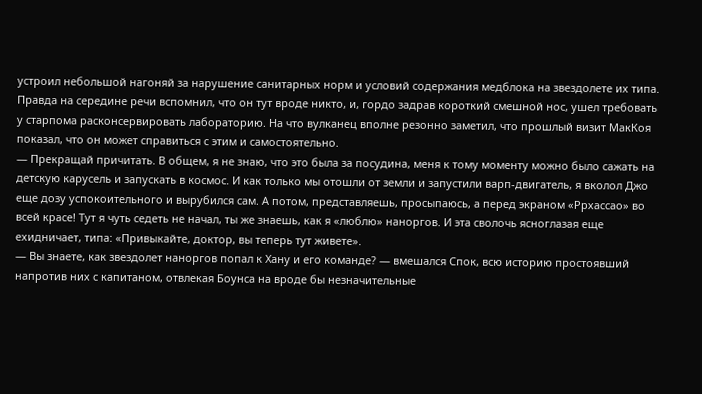устроил небольшой нагоняй за нарушение санитарных норм и условий содержания медблока на звездолете их типа. Правда на середине речи вспомнил, что он тут вроде никто, и, гордо задрав короткий смешной нос, ушел требовать у старпома расконсервировать лабораторию. На что вулканец вполне резонно заметил, что прошлый визит МакКоя показал, что он может справиться с этим и самостоятельно.
— Прекращай причитать. В общем, я не знаю, что это была за посудина, меня к тому моменту можно было сажать на детскую карусель и запускать в космос. И как только мы отошли от земли и запустили варп-двигатель, я вколол Джо еще дозу успокоительного и вырубился сам. А потом, представляешь, просыпаюсь, а перед экраном «Ррхассао» во всей красе! Тут я чуть седеть не начал, ты же знаешь, как я «люблю» наноргов. И эта сволочь ясноглазая еще ехидничает, типа: «Привыкайте, доктор, вы теперь тут живете».
— Вы знаете, как звездолет наноргов попал к Хану и его команде? — вмешался Спок, всю историю простоявший напротив них с капитаном, отвлекая Боунса на вроде бы незначительные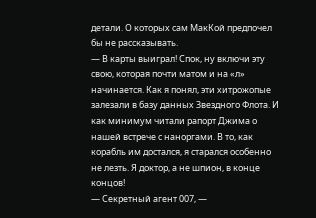детали. О которых сам МакКой предпочел бы не рассказывать.
— В карты выиграл! Спок, ну включи эту свою, которая почти матом и на «л» начинается. Как я понял, эти хитрожопые залезали в базу данных Звездного Флота. И как минимум читали рапорт Джима о нашей встрече с наноргами. В то, как корабль им достался, я старался особенно не лезть. Я доктор, а не шпион, в конце концов!
— Секретный агент 007, —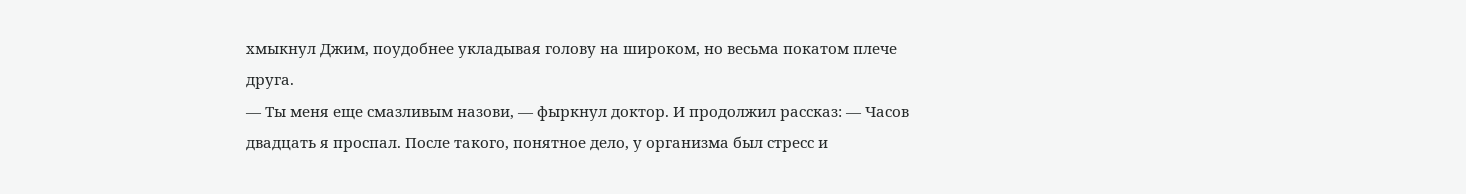хмыкнул Джим, поудобнее укладывая голову на широком, но весьма покатом плече друга.
— Ты меня еще смазливым назови, — фыркнул доктор. И продолжил рассказ: — Часов двадцать я проспал. После такого, понятное дело, у организма был стресс и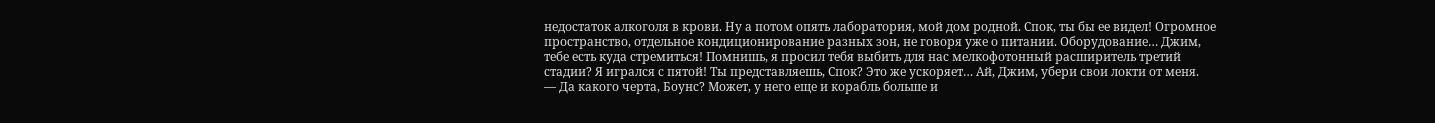недостаток алкоголя в крови. Ну а потом опять лаборатория, мой дом родной. Спок, ты бы ее видел! Огромное пространство, отдельное кондиционирование разных зон, не говоря уже о питании. Оборудование… Джим, тебе есть куда стремиться! Помнишь, я просил тебя выбить для нас мелкофотонный расширитель третий стадии? Я игрался с пятой! Ты представляешь, Спок? Это же ускоряет… Ай, Джим, убери свои локти от меня.
— Да какого черта, Боунс? Может, у него еще и корабль больше и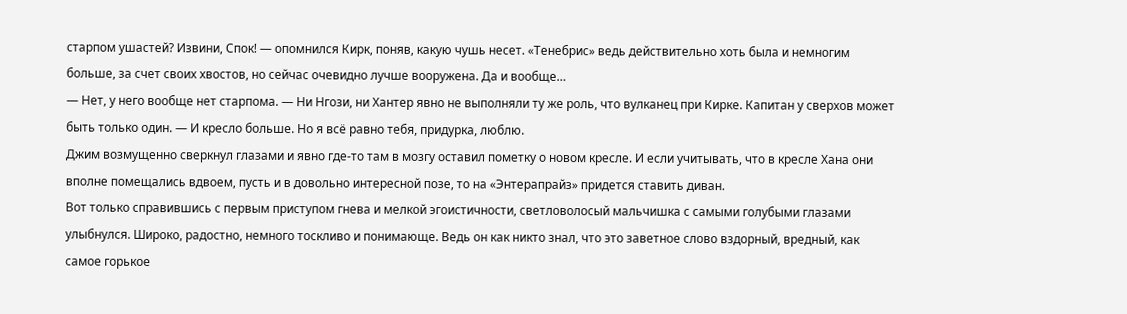старпом ушастей? Извини, Спок! — опомнился Кирк, поняв, какую чушь несет. «Тенебрис» ведь действительно хоть была и немногим больше, за счет своих хвостов, но сейчас очевидно лучше вооружена. Да и вообще…
— Нет, у него вообще нет старпома. — Ни Нгози, ни Хантер явно не выполняли ту же роль, что вулканец при Кирке. Капитан у сверхов может быть только один. — И кресло больше. Но я всё равно тебя, придурка, люблю.
Джим возмущенно сверкнул глазами и явно где-то там в мозгу оставил пометку о новом кресле. И если учитывать, что в кресле Хана они вполне помещались вдвоем, пусть и в довольно интересной позе, то на «Энтерапрайз» придется ставить диван.
Вот только справившись с первым приступом гнева и мелкой эгоистичности, светловолосый мальчишка с самыми голубыми глазами улыбнулся. Широко, радостно, немного тоскливо и понимающе. Ведь он как никто знал, что это заветное слово вздорный, вредный, как самое горькое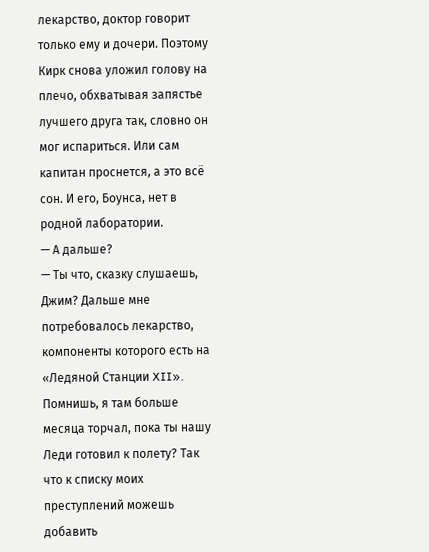лекарство, доктор говорит только ему и дочери. Поэтому Кирк снова уложил голову на плечо, обхватывая запястье лучшего друга так, словно он мог испариться. Или сам капитан проснется, а это всё сон. И его, Боунса, нет в родной лаборатории.
— А дальше?
— Ты что, сказку слушаешь, Джим? Дальше мне потребовалось лекарство, компоненты которого есть на «Ледяной Станции XII». Помнишь, я там больше месяца торчал, пока ты нашу Леди готовил к полету? Так что к списку моих преступлений можешь добавить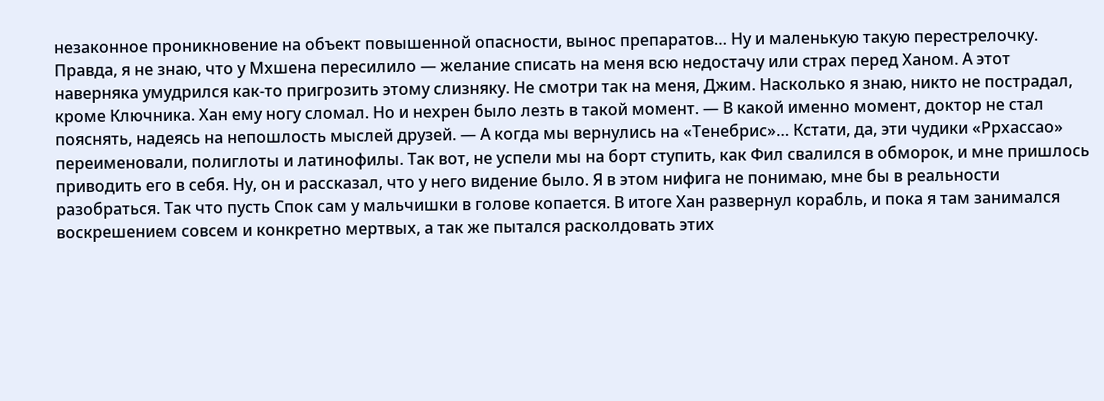незаконное проникновение на объект повышенной опасности, вынос препаратов… Ну и маленькую такую перестрелочку. Правда, я не знаю, что у Мхшена пересилило — желание списать на меня всю недостачу или страх перед Ханом. А этот наверняка умудрился как-то пригрозить этому слизняку. Не смотри так на меня, Джим. Насколько я знаю, никто не пострадал, кроме Ключника. Хан ему ногу сломал. Но и нехрен было лезть в такой момент. — В какой именно момент, доктор не стал пояснять, надеясь на непошлость мыслей друзей. — А когда мы вернулись на «Тенебрис»… Кстати, да, эти чудики «Ррхассао» переименовали, полиглоты и латинофилы. Так вот, не успели мы на борт ступить, как Фил свалился в обморок, и мне пришлось приводить его в себя. Ну, он и рассказал, что у него видение было. Я в этом нифига не понимаю, мне бы в реальности разобраться. Так что пусть Спок сам у мальчишки в голове копается. В итоге Хан развернул корабль, и пока я там занимался воскрешением совсем и конкретно мертвых, а так же пытался расколдовать этих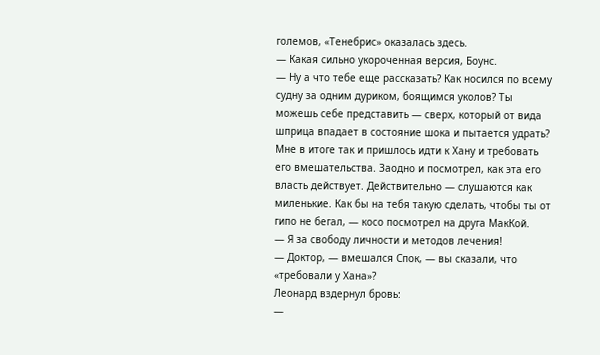големов, «Тенебрис» оказалась здесь.
— Какая сильно укороченная версия, Боунс.
— Ну а что тебе еще рассказать? Как носился по всему судну за одним дуриком, боящимся уколов? Ты можешь себе представить — сверх, который от вида шприца впадает в состояние шока и пытается удрать? Мне в итоге так и пришлось идти к Хану и требовать его вмешательства. Заодно и посмотрел, как эта его власть действует. Действительно — слушаются как миленькие. Как бы на тебя такую сделать, чтобы ты от гипо не бегал, — косо посмотрел на друга МакКой.
— Я за свободу личности и методов лечения!
— Доктор, — вмешался Спок, — вы сказали, что «требовали у Хана»?
Леонард вздернул бровь:
—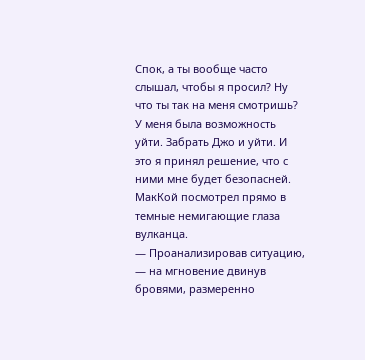Спок, а ты вообще часто слышал, чтобы я просил? Ну что ты так на меня смотришь? У меня была возможность уйти. Забрать Джо и уйти. И это я принял решение, что с ними мне будет безопасней.
МакКой посмотрел прямо в темные немигающие глаза вулканца.
— Проанализировав ситуацию, — на мгновение двинув бровями, размеренно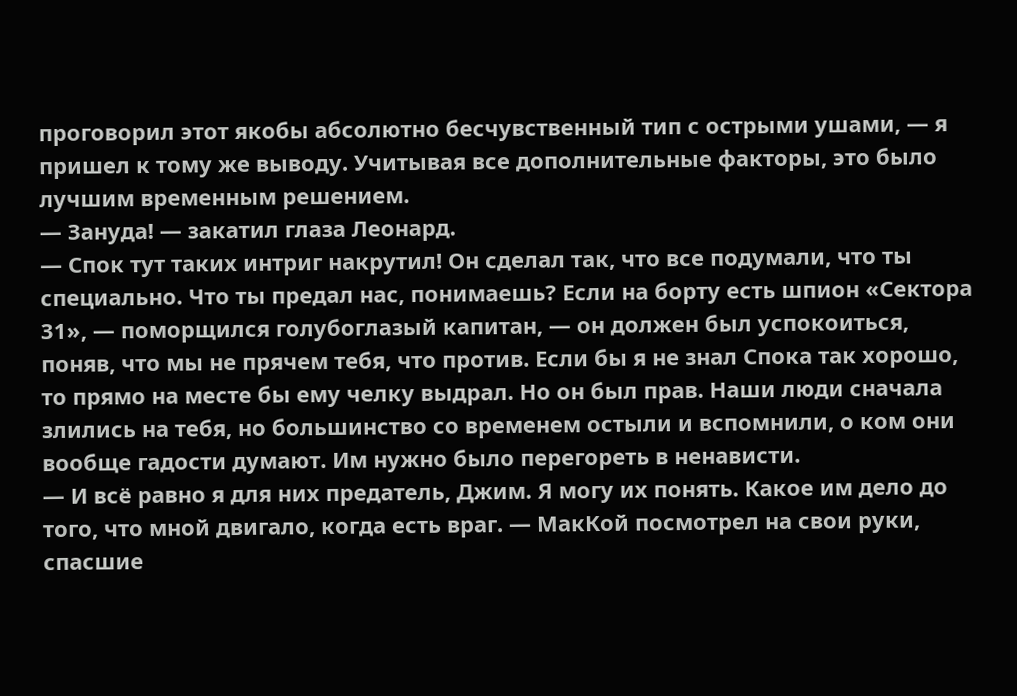проговорил этот якобы абсолютно бесчувственный тип с острыми ушами, — я пришел к тому же выводу. Учитывая все дополнительные факторы, это было лучшим временным решением.
— Зануда! — закатил глаза Леонард.
— Спок тут таких интриг накрутил! Он сделал так, что все подумали, что ты специально. Что ты предал нас, понимаешь? Если на борту есть шпион «Сектора 31», — поморщился голубоглазый капитан, — он должен был успокоиться, поняв, что мы не прячем тебя, что против. Если бы я не знал Спока так хорошо, то прямо на месте бы ему челку выдрал. Но он был прав. Наши люди сначала злились на тебя, но большинство со временем остыли и вспомнили, о ком они вообще гадости думают. Им нужно было перегореть в ненависти.
— И всё равно я для них предатель, Джим. Я могу их понять. Какое им дело до того, что мной двигало, когда есть враг. — МакКой посмотрел на свои руки, спасшие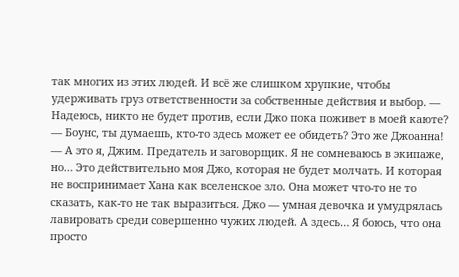так многих из этих людей. И всё же слишком хрупкие, чтобы удерживать груз ответственности за собственные действия и выбор. — Надеюсь, никто не будет против, если Джо пока поживет в моей каюте?
— Боунс, ты думаешь, кто-то здесь может ее обидеть? Это же Джоанна!
— А это я, Джим. Предатель и заговорщик. Я не сомневаюсь в экипаже, но… Это действительно моя Джо, которая не будет молчать. И которая не воспринимает Хана как вселенское зло. Она может что-то не то сказать, как-то не так выразиться. Джо — умная девочка и умудрялась лавировать среди совершенно чужих людей. А здесь… Я боюсь, что она просто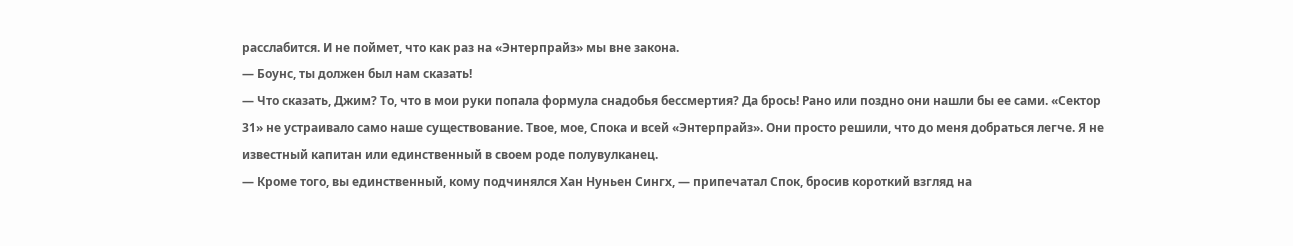расслабится. И не поймет, что как раз на «Энтерпрайз» мы вне закона.
— Боунс, ты должен был нам сказать!
— Что сказать, Джим? То, что в мои руки попала формула снадобья бессмертия? Да брось! Рано или поздно они нашли бы ее сами. «Сектор 31» не устраивало само наше существование. Твое, мое, Спока и всей «Энтерпрайз». Они просто решили, что до меня добраться легче. Я не известный капитан или единственный в своем роде полувулканец.
— Кроме того, вы единственный, кому подчинялся Хан Нуньен Сингх, — припечатал Спок, бросив короткий взгляд на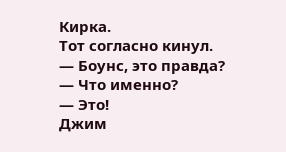Кирка.
Тот согласно кинул.
— Боунс, это правда?
— Что именно?
— Это!
Джим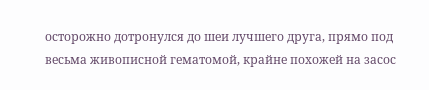осторожно дотронулся до шеи лучшего друга, прямо под весьма живописной гематомой, крайне похожей на засос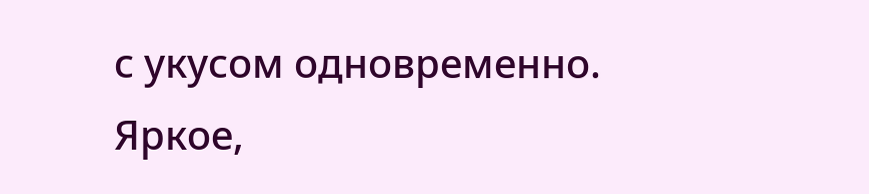с укусом одновременно. Яркое,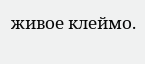живое клеймо.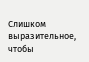Слишком выразительное, чтобы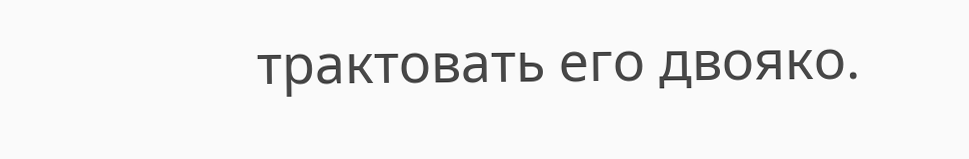трактовать его двояко.